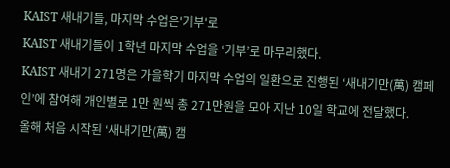KAIST 새내기들, 마지막 수업은'기부'로
KAIST 새내기들이 1학년 마지막 수업을 ‘기부’로 마무리했다.
KAIST 새내기 271명은 가을학기 마지막 수업의 일환으로 진행된 ‘새내기만(萬) 캠페인’에 참여해 개인별로 1만 원씩 총 271만원을 모아 지난 10일 학교에 전달했다.
올해 처음 시작된 ‘새내기만(萬) 캠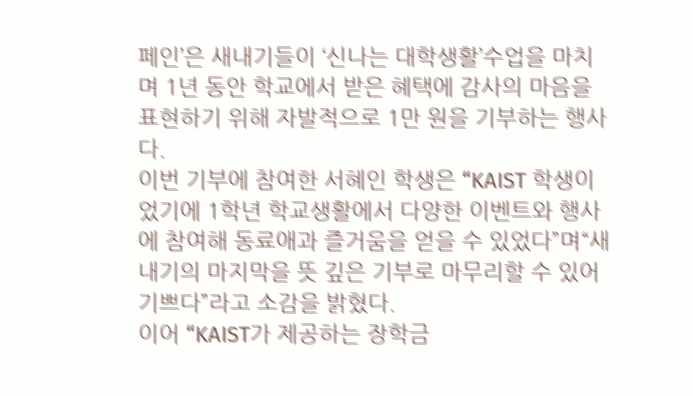페인’은 새내기들이 ‘신나는 대학생활’수업을 마치며 1년 동안 학교에서 받은 혜택에 감사의 마음을 표현하기 위해 자발적으로 1만 원을 기부하는 행사다.
이번 기부에 참여한 서혜인 학생은 “KAIST 학생이었기에 1학년 학교생활에서 다양한 이벤트와 행사에 참여해 동료애과 즐거움을 얻을 수 있었다”며“새내기의 마지막을 뜻 깊은 기부로 마무리할 수 있어 기쁘다”라고 소감을 밝혔다.
이어 “KAIST가 제공하는 장학금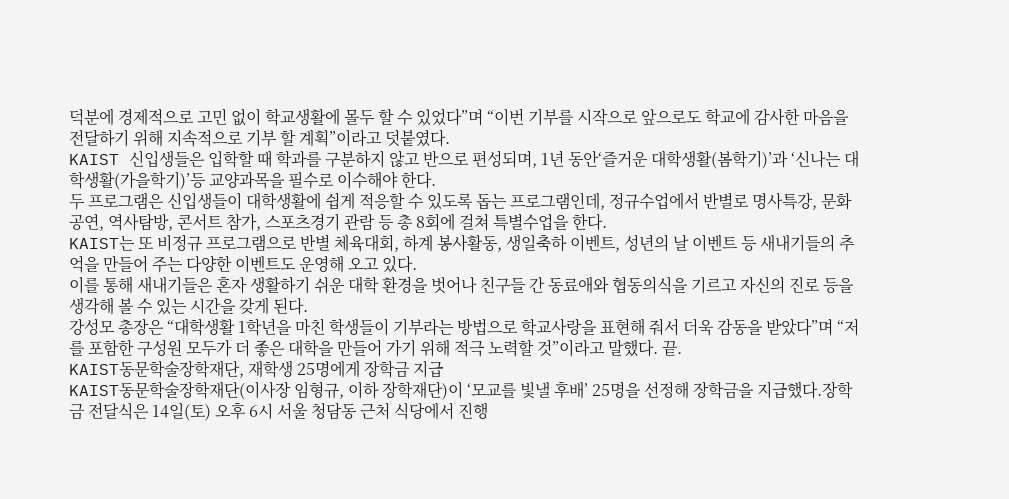덕분에 경제적으로 고민 없이 학교생활에 몰두 할 수 있었다”며 “이번 기부를 시작으로 앞으로도 학교에 감사한 마음을 전달하기 위해 지속적으로 기부 할 계획”이라고 덧붙였다.
KAIST 신입생들은 입학할 때 학과를 구분하지 않고 반으로 편성되며, 1년 동안‘즐거운 대학생활(봄학기)’과 ‘신나는 대학생활(가을학기)’등 교양과목을 필수로 이수해야 한다.
두 프로그램은 신입생들이 대학생활에 쉽게 적응할 수 있도록 돕는 프로그램인데, 정규수업에서 반별로 명사특강, 문화공연, 역사탐방, 콘서트 참가, 스포츠경기 관람 등 총 8회에 걸쳐 특별수업을 한다.
KAIST는 또 비정규 프로그램으로 반별 체육대회, 하계 봉사활동, 생일축하 이벤트, 성년의 날 이벤트 등 새내기들의 추억을 만들어 주는 다양한 이벤트도 운영해 오고 있다.
이를 통해 새내기들은 혼자 생활하기 쉬운 대학 환경을 벗어나 친구들 간 동료애와 협동의식을 기르고 자신의 진로 등을 생각해 볼 수 있는 시간을 갖게 된다.
강성모 총장은 “대학생활 1학년을 마친 학생들이 기부라는 방법으로 학교사랑을 표현해 줘서 더욱 감동을 받았다”며 “저를 포함한 구성원 모두가 더 좋은 대학을 만들어 가기 위해 적극 노력할 것”이라고 말했다. 끝.
KAIST동문학술장학재단, 재학생 25명에게 장학금 지급
KAIST동문학술장학재단(이사장 임형규, 이하 장학재단)이 ‘모교를 빛낼 후배’ 25명을 선정해 장학금을 지급했다.장학금 전달식은 14일(토) 오후 6시 서울 청담동 근처 식당에서 진행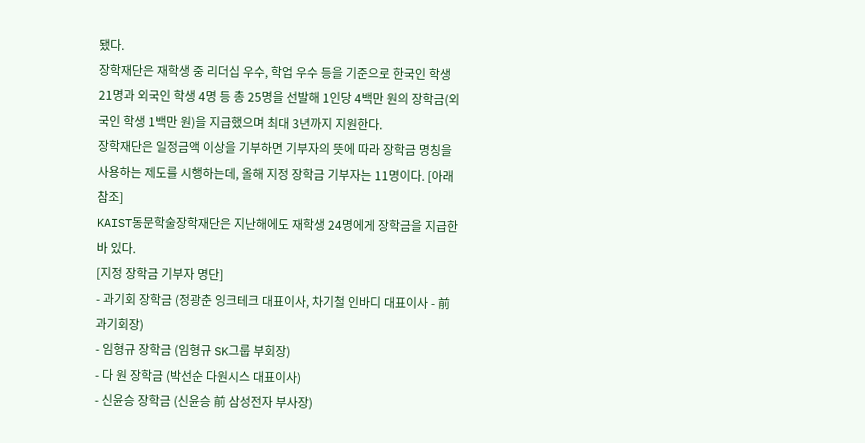됐다.
장학재단은 재학생 중 리더십 우수, 학업 우수 등을 기준으로 한국인 학생 21명과 외국인 학생 4명 등 총 25명을 선발해 1인당 4백만 원의 장학금(외국인 학생 1백만 원)을 지급했으며 최대 3년까지 지원한다.
장학재단은 일정금액 이상을 기부하면 기부자의 뜻에 따라 장학금 명칭을 사용하는 제도를 시행하는데, 올해 지정 장학금 기부자는 11명이다. [아래참조]
KAIST동문학술장학재단은 지난해에도 재학생 24명에게 장학금을 지급한 바 있다.
[지정 장학금 기부자 명단]
- 과기회 장학금 (정광춘 잉크테크 대표이사, 차기철 인바디 대표이사 - 前 과기회장)
- 임형규 장학금 (임형규 SK그룹 부회장)
- 다 원 장학금 (박선순 다원시스 대표이사)
- 신윤승 장학금 (신윤승 前 삼성전자 부사장)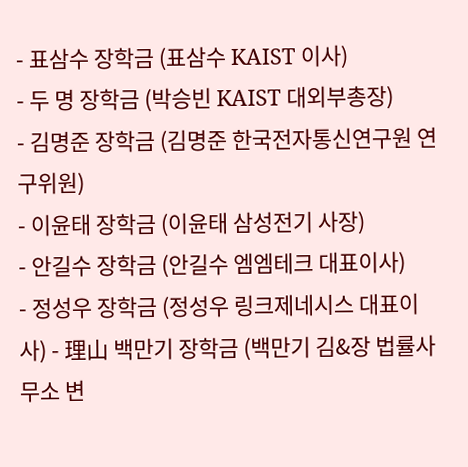- 표삼수 장학금 (표삼수 KAIST 이사)
- 두 명 장학금 (박승빈 KAIST 대외부총장)
- 김명준 장학금 (김명준 한국전자통신연구원 연구위원)
- 이윤태 장학금 (이윤태 삼성전기 사장)
- 안길수 장학금 (안길수 엠엠테크 대표이사)
- 정성우 장학금 (정성우 링크제네시스 대표이사) - 理山 백만기 장학금 (백만기 김&장 법률사무소 변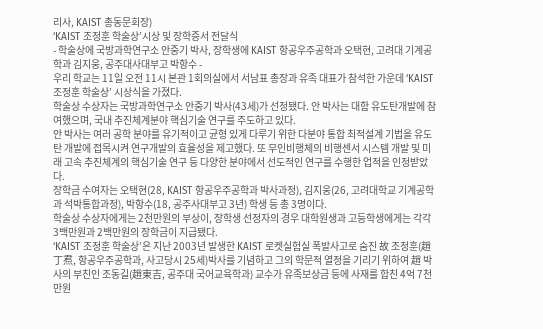리사, KAIST 총동문회장)
‘KAIST 조정훈 학술상’시상 및 장학증서 전달식
- 학술상에 국방과학연구소 안중기 박사, 장학생에 KAIST 항공우주공학과 오택현, 고려대 기계공학과 김지웅, 공주대사대부고 박항수 -
우리 학교는 11일 오전 11시 본관 1회의실에서 서남표 총장과 유족 대표가 참석한 가운데 ‘KAIST 조정훈 학술상’ 시상식을 가졌다.
학술상 수상자는 국방과학연구소 안중기 박사(43세)가 선정됐다. 안 박사는 대함 유도탄개발에 참여했으며, 국내 추진체계분야 핵심기술 연구를 주도하고 있다.
안 박사는 여러 공학 분야를 유기적이고 균형 있게 다루기 위한 다분야 통합 최적설계 기법을 유도탄 개발에 접목시켜 연구개발의 효율성을 제고했다. 또 무인비행체의 비행센서 시스템 개발 및 미래 고속 추진체계의 핵심기술 연구 등 다양한 분야에서 선도적인 연구를 수행한 업적을 인정받았다.
장학금 수여자는 오택현(28, KAIST 항공우주공학과 박사과정), 김지웅(26, 고려대학교 기계공학과 석박통합과정), 박항수(18, 공주사대부고 3년) 학생 등 총 3명이다.
학술상 수상자에게는 2천만원의 부상이, 장학생 선정자의 경우 대학원생과 고등학생에게는 각각 3백만원과 2백만원의 장학금이 지급됐다.
‘KAIST 조정훈 학술상’은 지난 2003년 발생한 KAIST 로켓실험실 폭발사고로 숨진 故 조정훈(趙丁焄, 항공우주공학과, 사고당시 25세)박사를 기념하고 그의 학문적 열정을 기리기 위하여 趙 박사의 부친인 조동길(趙東吉, 공주대 국어교육학과) 교수가 유족보상금 등에 사재를 합친 4억 7천만원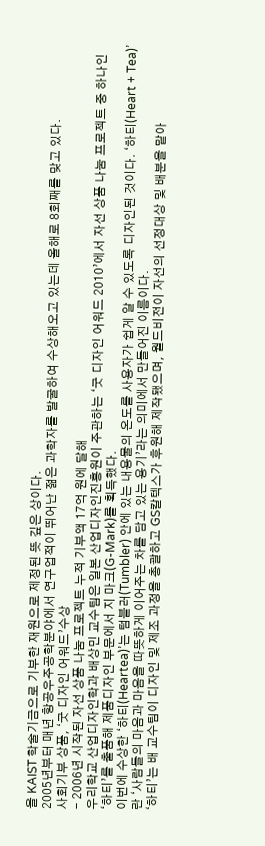을 KAIST 학술기금으로 기부한 재원으로 제정된 뜻 깊은 상이다.
2005년부터 매년 항공우주공학분야에서 연구업적이 뛰어난 젊은 과학자를 발굴하여 수상해오고 있는데 올해로 8회째를 맞고 있다.
사회기부 상품, ‘굿 디자인 어워드’수상
- 2006년 시작된 자선 상품 나눔 프로젝트 누적 기부액 17억 원에 달해
우리학교 산업디자인학과 배상민 교수팀은 일본 산업디자인진흥원이 주관하는 ‘굿 디자인 어워드 2010’에서 자선 상품 나눔 프로젝트 중 하나인 ‘하티’를 출품해 제품디자인 부문에서 지 마크(G-Mark)를 획득했다.
이번에 수상한 ‘하티(Heartea)’는 텀블러(Tumbler) 안에 있는 내용물의 온도를 사용자가 쉽게 알 수 있도록 디자인된 것이다. ‘하티(Heart + Tea)’란 ‘사람들의 마음과 마음을 따뜻하게 이어주는 차를 담고 있는 용기’라는 의미에서 만들어진 이름이다.
‘하티’는 배 교수팀이 디자인 및 제조 과정을 총괄하고 GS칼텍스가 후원해 제작됐으며, 월드비전이 자선의 선정대상 및 배분을 맡아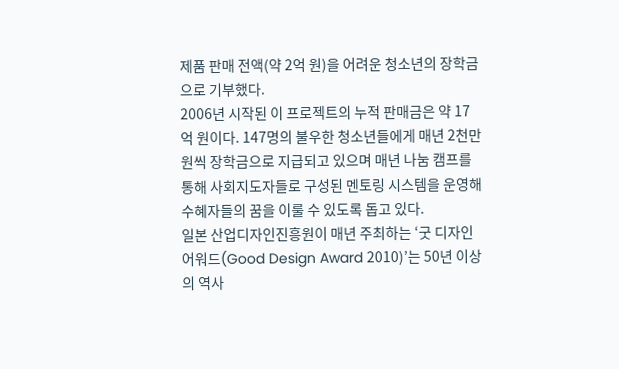제품 판매 전액(약 2억 원)을 어려운 청소년의 장학금으로 기부했다.
2006년 시작된 이 프로젝트의 누적 판매금은 약 17억 원이다. 147명의 불우한 청소년들에게 매년 2천만 원씩 장학금으로 지급되고 있으며 매년 나눔 캠프를 통해 사회지도자들로 구성된 멘토링 시스템을 운영해 수혜자들의 꿈을 이룰 수 있도록 돕고 있다.
일본 산업디자인진흥원이 매년 주최하는 ‘굿 디자인 어워드(Good Design Award 2010)’는 50년 이상의 역사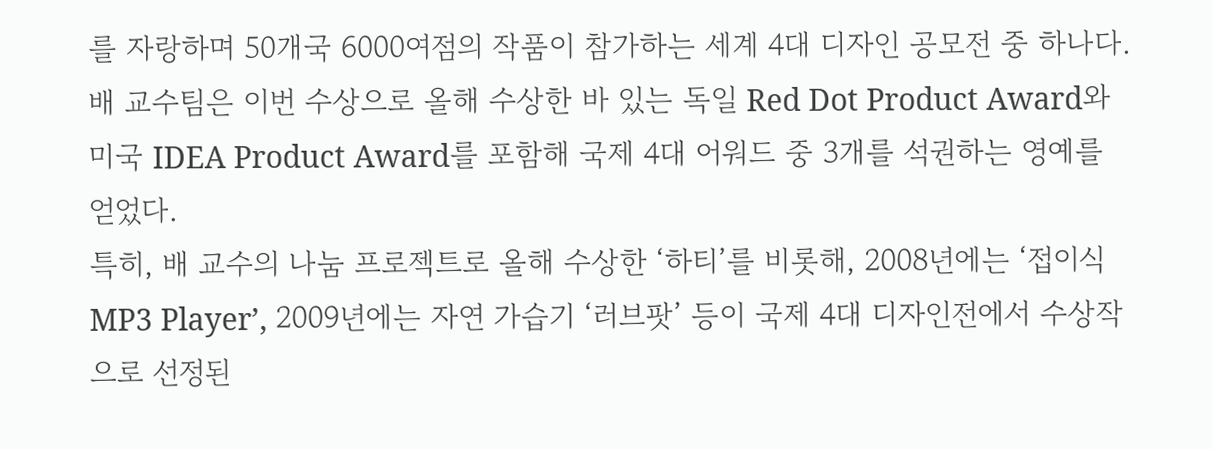를 자랑하며 50개국 6000여점의 작품이 참가하는 세계 4대 디자인 공모전 중 하나다.
배 교수팀은 이번 수상으로 올해 수상한 바 있는 독일 Red Dot Product Award와 미국 IDEA Product Award를 포함해 국제 4대 어워드 중 3개를 석권하는 영예를 얻었다.
특히, 배 교수의 나눔 프로젝트로 올해 수상한 ‘하티’를 비롯해, 2008년에는 ‘접이식 MP3 Player’, 2009년에는 자연 가습기 ‘러브팟’ 등이 국제 4대 디자인전에서 수상작으로 선정된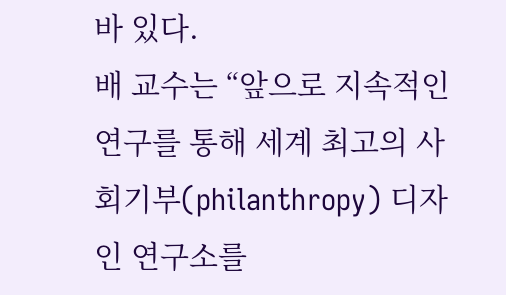바 있다.
배 교수는 “앞으로 지속적인 연구를 통해 세계 최고의 사회기부(philanthropy) 디자인 연구소를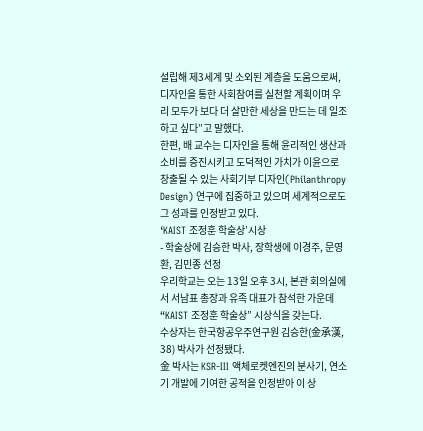설립해 제3세계 및 소외된 계층을 도움으로써, 디자인을 통한 사회참여를 실천할 계획이며 우리 모두가 보다 더 살만한 세상을 만드는 데 일조하고 싶다”고 말했다.
한편, 배 교수는 디자인을 통해 윤리적인 생산과 소비를 증진시키고 도덕적인 가치가 이윤으로 창출될 수 있는 사회기부 디자인(Philanthropy Design) 연구에 집중하고 있으며 세계적으로도 그 성과를 인정받고 있다.
‘KAIST 조정훈 학술상’시상
- 학술상에 김승한 박사, 장학생에 이경주, 문영환, 김민종 선정
우리학교는 오는 13일 오후 3시, 본관 회의실에서 서남표 총장과 유족 대표가 참석한 가운데 “KAIST 조정훈 학술상” 시상식을 갖는다.
수상자는 한국항공우주연구원 김승한(金承漢, 38) 박사가 선정됐다.
金 박사는 KSR-III 액체로켓엔진의 분사기, 연소기 개발에 기여한 공적을 인정받아 이 상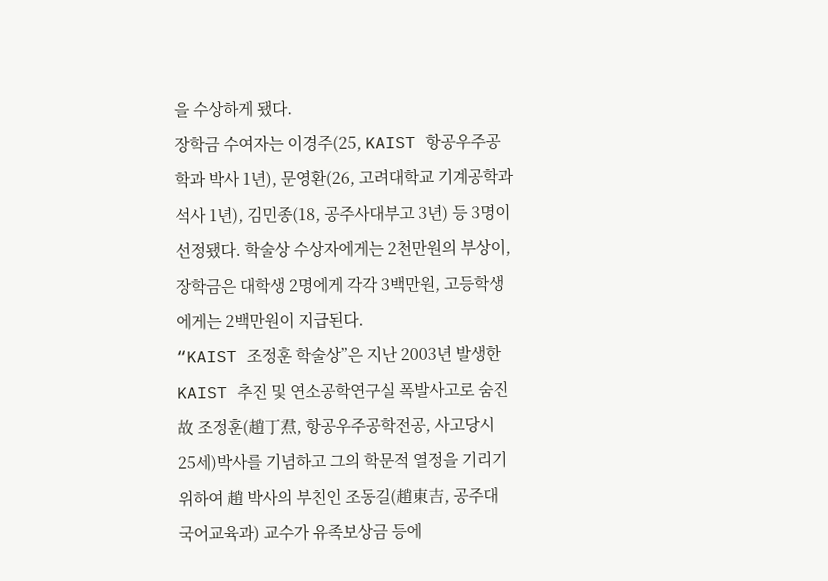을 수상하게 됐다.
장학금 수여자는 이경주(25, KAIST 항공우주공학과 박사 1년), 문영환(26, 고려대학교 기계공학과 석사 1년), 김민종(18, 공주사대부고 3년) 등 3명이 선정됐다. 학술상 수상자에게는 2천만원의 부상이, 장학금은 대학생 2명에게 각각 3백만원, 고등학생에게는 2백만원이 지급된다.
“KAIST 조정훈 학술상”은 지난 2003년 발생한 KAIST 추진 및 연소공학연구실 폭발사고로 숨진 故 조정훈(趙丁焄, 항공우주공학전공, 사고당시 25세)박사를 기념하고 그의 학문적 열정을 기리기 위하여 趙 박사의 부친인 조동길(趙東吉, 공주대 국어교육과) 교수가 유족보상금 등에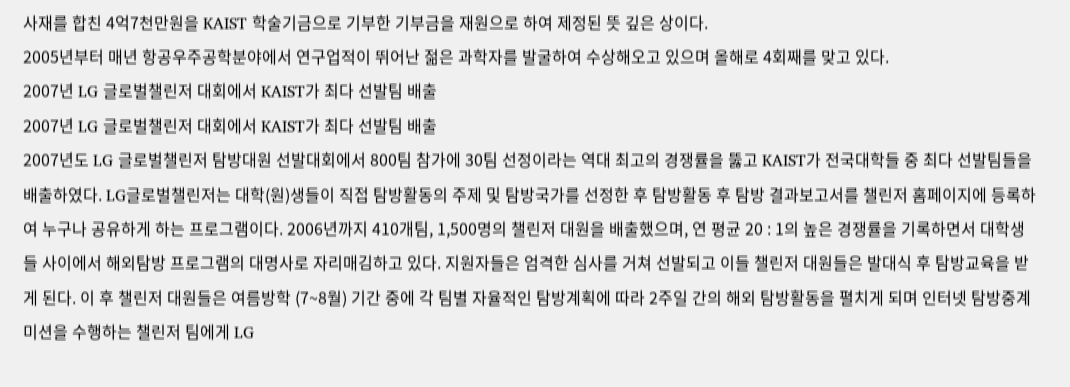사재를 합친 4억7천만원을 KAIST 학술기금으로 기부한 기부금을 재원으로 하여 제정된 뜻 깊은 상이다.
2005년부터 매년 항공우주공학분야에서 연구업적이 뛰어난 젊은 과학자를 발굴하여 수상해오고 있으며 올해로 4회째를 맞고 있다.
2007년 LG 글로벌챌린저 대회에서 KAIST가 최다 선발팀 배출
2007년 LG 글로벌챌린저 대회에서 KAIST가 최다 선발팀 배출
2007년도 LG 글로벌챌린저 탐방대원 선발대회에서 800팀 참가에 30팀 선정이라는 역대 최고의 경쟁률을 뚫고 KAIST가 전국대학들 중 최다 선발팀들을 배출하였다. LG글로벌챌린저는 대학(원)생들이 직접 탐방활동의 주제 및 탐방국가를 선정한 후 탐방활동 후 탐방 결과보고서를 챌린저 홈페이지에 등록하여 누구나 공유하게 하는 프로그램이다. 2006년까지 410개팀, 1,500명의 챌린저 대원을 배출했으며, 연 평균 20 : 1의 높은 경쟁률을 기록하면서 대학생들 사이에서 해외탐방 프로그램의 대명사로 자리매김하고 있다. 지원자들은 엄격한 심사를 거쳐 선발되고 이들 챌린저 대원들은 발대식 후 탐방교육을 받게 된다. 이 후 챌린저 대원들은 여름방학 (7~8월) 기간 중에 각 팀별 자율적인 탐방계획에 따라 2주일 간의 해외 탐방활동을 펼치게 되며 인터넷 탐방중계 미션을 수행하는 챌린저 팀에게 LG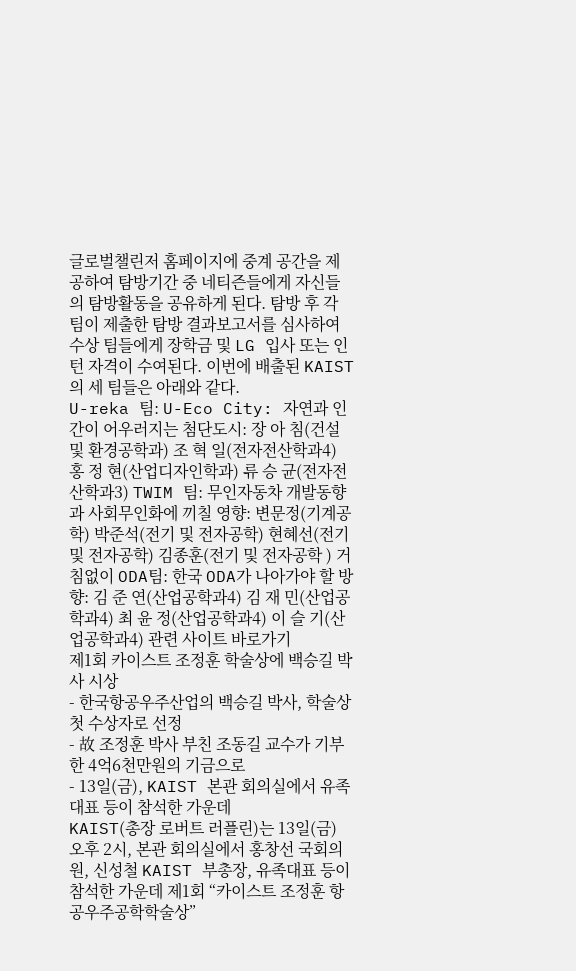글로벌챌린저 홈페이지에 중계 공간을 제공하여 탐방기간 중 네티즌들에게 자신들의 탐방활동을 공유하게 된다. 탐방 후 각 팀이 제출한 탐방 결과보고서를 심사하여 수상 팀들에게 장학금 및 LG 입사 또는 인턴 자격이 수여된다. 이번에 배출된 KAIST의 세 팀들은 아래와 같다.
U-reka 팀: U-Eco City: 자연과 인간이 어우러지는 첨단도시: 장 아 침(건설 및 환경공학과) 조 혁 일(전자전산학과4) 홍 정 현(산업디자인학과) 류 승 균(전자전산학과3) TWIM 팀: 무인자동차 개발동향과 사회무인화에 끼칠 영향: 변문정(기계공학) 박준석(전기 및 전자공학) 현혜선(전기 및 전자공학) 김종훈(전기 및 전자공학 ) 거침없이 ODA팀: 한국 ODA가 나아가야 할 방향: 김 준 연(산업공학과4) 김 재 민(산업공학과4) 최 윤 정(산업공학과4) 이 슬 기(산업공학과4) 관련 사이트 바로가기
제1회 카이스트 조정훈 학술상에 백승길 박사 시상
- 한국항공우주산업의 백승길 박사, 학술상 첫 수상자로 선정
- 故 조정훈 박사 부친 조동길 교수가 기부한 4억6천만원의 기금으로
- 13일(금), KAIST 본관 회의실에서 유족대표 등이 참석한 가운데
KAIST(총장 로버트 러플린)는 13일(금) 오후 2시, 본관 회의실에서 홍창선 국회의원, 신성철 KAIST 부총장, 유족대표 등이 참석한 가운데 제1회 “카이스트 조정훈 항공우주공학학술상”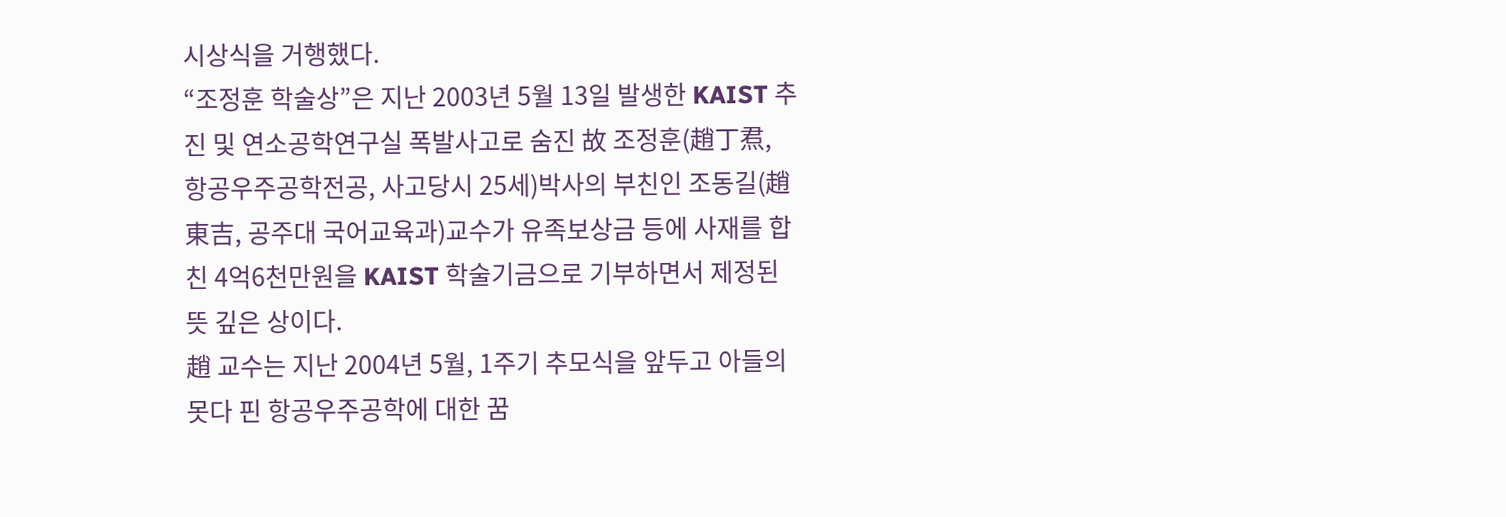시상식을 거행했다.
“조정훈 학술상”은 지난 2003년 5월 13일 발생한 KAIST 추진 및 연소공학연구실 폭발사고로 숨진 故 조정훈(趙丁焄, 항공우주공학전공, 사고당시 25세)박사의 부친인 조동길(趙東吉, 공주대 국어교육과)교수가 유족보상금 등에 사재를 합친 4억6천만원을 KAIST 학술기금으로 기부하면서 제정된 뜻 깊은 상이다.
趙 교수는 지난 2004년 5월, 1주기 추모식을 앞두고 아들의 못다 핀 항공우주공학에 대한 꿈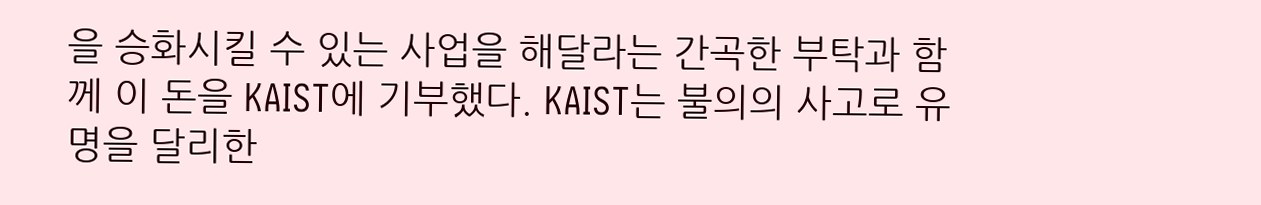을 승화시킬 수 있는 사업을 해달라는 간곡한 부탁과 함께 이 돈을 KAIST에 기부했다. KAIST는 불의의 사고로 유명을 달리한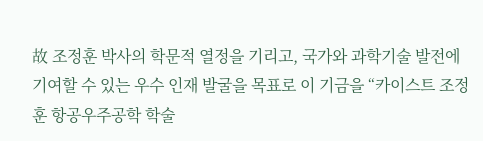故 조정훈 박사의 학문적 열정을 기리고, 국가와 과학기술 발전에 기여할 수 있는 우수 인재 발굴을 목표로 이 기금을 “카이스트 조정훈 항공우주공학 학술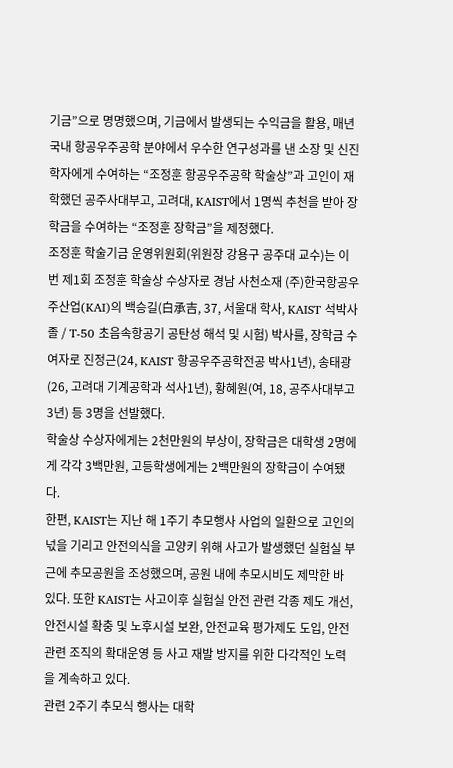기금”으로 명명했으며, 기금에서 발생되는 수익금을 활용, 매년 국내 항공우주공학 분야에서 우수한 연구성과를 낸 소장 및 신진학자에게 수여하는 “조정훈 항공우주공학 학술상”과 고인이 재학했던 공주사대부고, 고려대, KAIST에서 1명씩 추천을 받아 장학금을 수여하는 “조정훈 장학금”을 제정했다.
조정훈 학술기금 운영위원회(위원장 강용구 공주대 교수)는 이번 제1회 조정훈 학술상 수상자로 경남 사천소재 (주)한국항공우주산업(KAI)의 백승길(白承吉, 37, 서울대 학사, KAIST 석박사졸 / T-50 초음속항공기 공탄성 해석 및 시험) 박사를, 장학금 수여자로 진정근(24, KAIST 항공우주공학전공 박사1년), 송태광(26, 고려대 기계공학과 석사1년), 황혜원(여, 18, 공주사대부고 3년) 등 3명을 선발했다.
학술상 수상자에게는 2천만원의 부상이, 장학금은 대학생 2명에게 각각 3백만원, 고등학생에게는 2백만원의 장학금이 수여됐다.
한편, KAIST는 지난 해 1주기 추모행사 사업의 일환으로 고인의 넋을 기리고 안전의식을 고양키 위해 사고가 발생했던 실험실 부근에 추모공원을 조성했으며, 공원 내에 추모시비도 제막한 바 있다. 또한 KAIST는 사고이후 실험실 안전 관련 각종 제도 개선, 안전시설 확충 및 노후시설 보완, 안전교육 평가제도 도입, 안전관련 조직의 확대운영 등 사고 재발 방지를 위한 다각적인 노력을 계속하고 있다.
관련 2주기 추모식 행사는 대학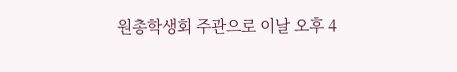원총학생회 주관으로 이날 오후 4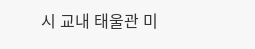시 교내 태울관 미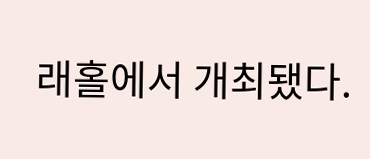래홀에서 개최됐다.